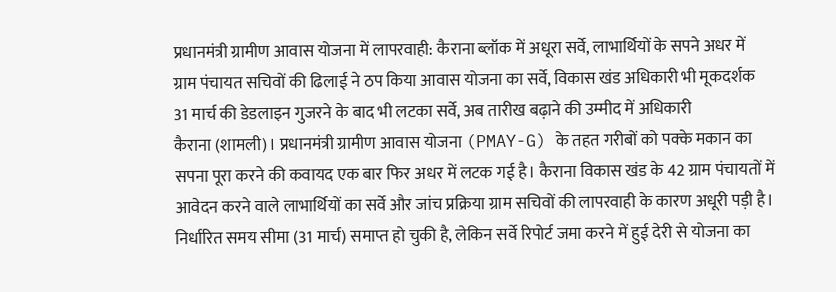प्रधानमंत्री ग्रामीण आवास योजना में लापरवाही: कैराना ब्लॉक में अधूरा सर्वे, लाभार्थियों के सपने अधर में
ग्राम पंचायत सचिवों की ढिलाई ने ठप किया आवास योजना का सर्वे, विकास खंड अधिकारी भी मूकदर्शक
31 मार्च की डेडलाइन गुजरने के बाद भी लटका सर्वे, अब तारीख बढ़ाने की उम्मीद में अधिकारी
कैराना (शामली)। प्रधानमंत्री ग्रामीण आवास योजना (PMAY-G) के तहत गरीबों को पक्के मकान का सपना पूरा करने की कवायद एक बार फिर अधर में लटक गई है। कैराना विकास खंड के 42 ग्राम पंचायतों में आवेदन करने वाले लाभार्थियों का सर्वे और जांच प्रक्रिया ग्राम सचिवों की लापरवाही के कारण अधूरी पड़ी है। निर्धारित समय सीमा (31 मार्च) समाप्त हो चुकी है, लेकिन सर्वे रिपोर्ट जमा करने में हुई देरी से योजना का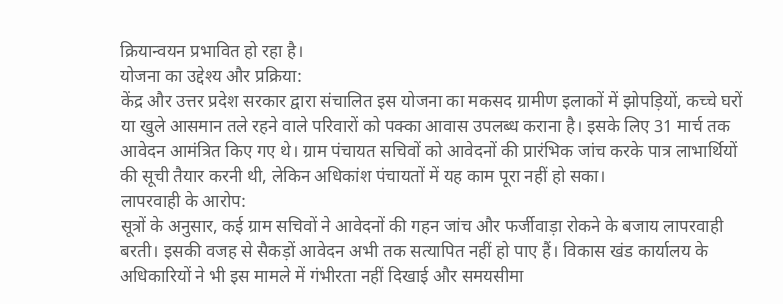क्रियान्वयन प्रभावित हो रहा है।
योजना का उद्देश्य और प्रक्रिया:
केंद्र और उत्तर प्रदेश सरकार द्वारा संचालित इस योजना का मकसद ग्रामीण इलाकों में झोपड़ियों, कच्चे घरों या खुले आसमान तले रहने वाले परिवारों को पक्का आवास उपलब्ध कराना है। इसके लिए 31 मार्च तक आवेदन आमंत्रित किए गए थे। ग्राम पंचायत सचिवों को आवेदनों की प्रारंभिक जांच करके पात्र लाभार्थियों की सूची तैयार करनी थी, लेकिन अधिकांश पंचायतों में यह काम पूरा नहीं हो सका।
लापरवाही के आरोप:
सूत्रों के अनुसार, कई ग्राम सचिवों ने आवेदनों की गहन जांच और फर्जीवाड़ा रोकने के बजाय लापरवाही बरती। इसकी वजह से सैकड़ों आवेदन अभी तक सत्यापित नहीं हो पाए हैं। विकास खंड कार्यालय के अधिकारियों ने भी इस मामले में गंभीरता नहीं दिखाई और समयसीमा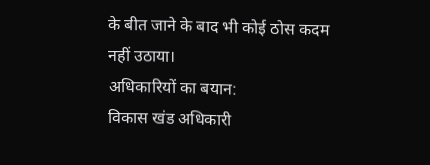के बीत जाने के बाद भी कोई ठोस कदम नहीं उठाया।
अधिकारियों का बयान:
विकास खंड अधिकारी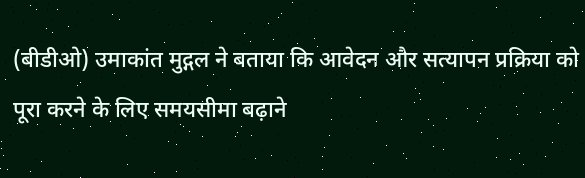(बीडीओ) उमाकांत मुद्गल ने बताया कि आवेदन और सत्यापन प्रक्रिया को पूरा करने के लिए समयसीमा बढ़ाने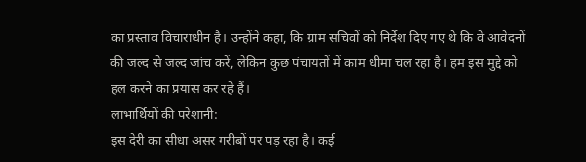का प्रस्ताव विचाराधीन है। उन्होंने कहा, कि ग्राम सचिवों को निर्देश दिए गए थे कि वे आवेदनों की जल्द से जल्द जांच करें, लेकिन कुछ पंचायतों में काम धीमा चल रहा है। हम इस मुद्दे को हल करने का प्रयास कर रहे हैं।
लाभार्थियों की परेशानी:
इस देरी का सीधा असर गरीबों पर पड़ रहा है। कई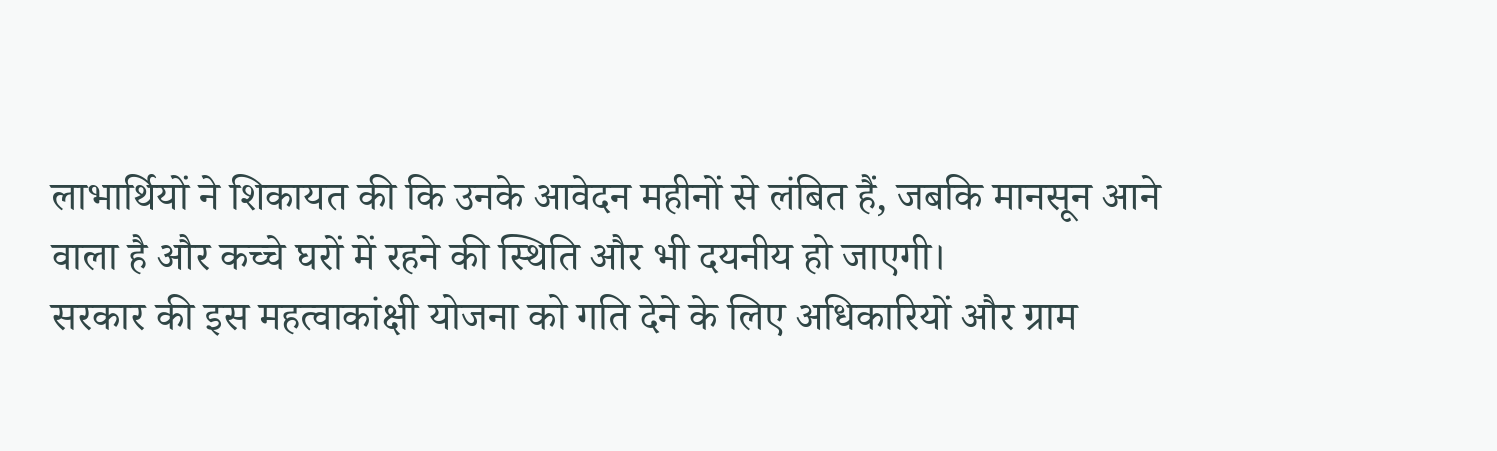लाभार्थियों ने शिकायत की कि उनके आवेदन महीनों से लंबित हैं, जबकि मानसून आने वाला है और कच्चे घरों में रहने की स्थिति और भी दयनीय हो जाएगी।
सरकार की इस महत्वाकांक्षी योजना को गति देने के लिए अधिकारियों और ग्राम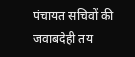पंचायत सचिवों की जवाबदेही तय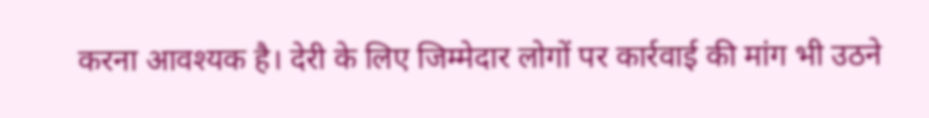करना आवश्यक है। देरी के लिए जिम्मेदार लोगों पर कार्रवाई की मांग भी उठने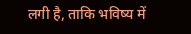लगी है, ताकि भविष्य में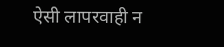ऐसी लापरवाही न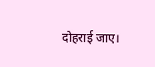दोहराई जाए।